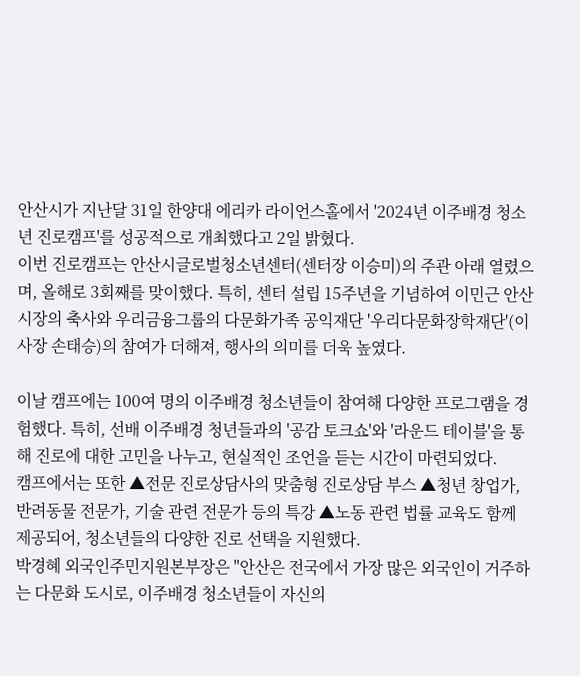안산시가 지난달 31일 한양대 에리카 라이언스홀에서 '2024년 이주배경 청소년 진로캠프'를 성공적으로 개최했다고 2일 밝혔다.
이번 진로캠프는 안산시글로벌청소년센터(센터장 이승미)의 주관 아래 열렸으며, 올해로 3회째를 맞이했다. 특히, 센터 설립 15주년을 기념하여 이민근 안산시장의 축사와 우리금융그룹의 다문화가족 공익재단 '우리다문화장학재단'(이사장 손태승)의 참여가 더해져, 행사의 의미를 더욱 높였다.

이날 캠프에는 100여 명의 이주배경 청소년들이 참여해 다양한 프로그램을 경험했다. 특히, 선배 이주배경 청년들과의 '공감 토크쇼'와 '라운드 테이블'을 통해 진로에 대한 고민을 나누고, 현실적인 조언을 듣는 시간이 마련되었다.
캠프에서는 또한 ▲전문 진로상담사의 맞춤형 진로상담 부스 ▲청년 창업가, 반려동물 전문가, 기술 관련 전문가 등의 특강 ▲노동 관련 법률 교육도 함께 제공되어, 청소년들의 다양한 진로 선택을 지원했다.
박경혜 외국인주민지원본부장은 "안산은 전국에서 가장 많은 외국인이 거주하는 다문화 도시로, 이주배경 청소년들이 자신의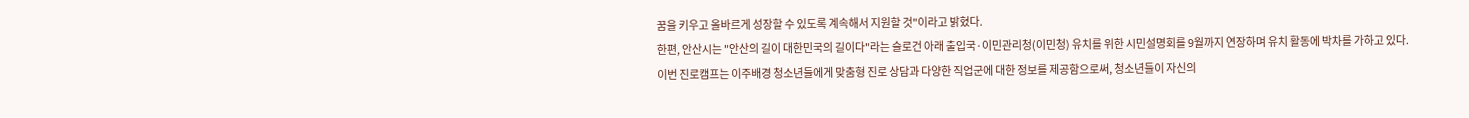꿈을 키우고 올바르게 성장할 수 있도록 계속해서 지원할 것"이라고 밝혔다.
한편, 안산시는 "안산의 길이 대한민국의 길이다"라는 슬로건 아래 출입국·이민관리청(이민청) 유치를 위한 시민설명회를 9월까지 연장하며 유치 활동에 박차를 가하고 있다.
이번 진로캠프는 이주배경 청소년들에게 맞춤형 진로 상담과 다양한 직업군에 대한 정보를 제공함으로써, 청소년들이 자신의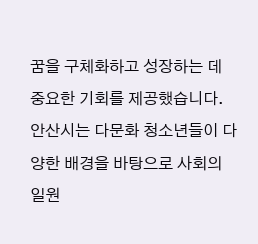꿈을 구체화하고 성장하는 데 중요한 기회를 제공했습니다. 안산시는 다문화 청소년들이 다양한 배경을 바탕으로 사회의 일원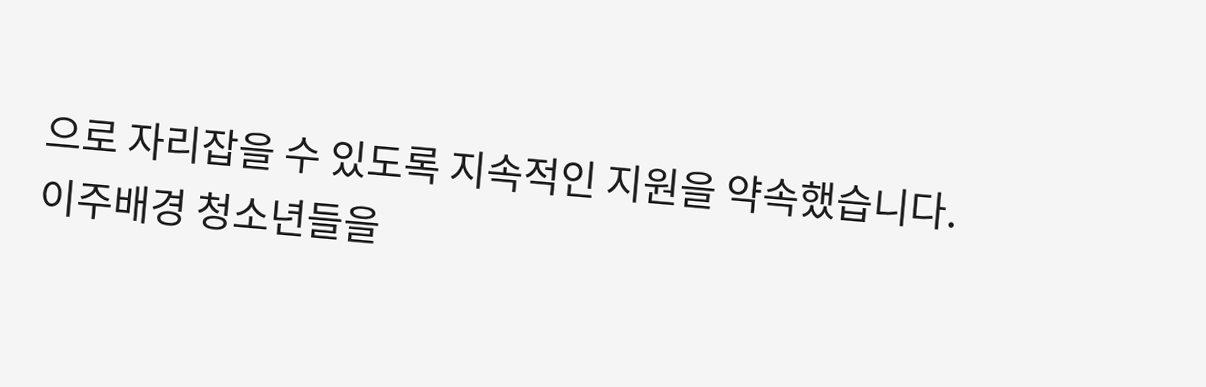으로 자리잡을 수 있도록 지속적인 지원을 약속했습니다.
이주배경 청소년들을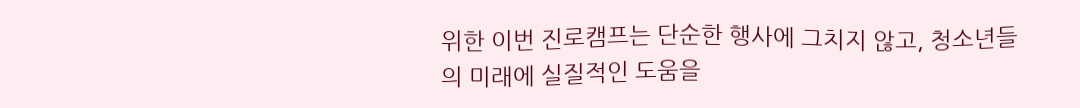위한 이번 진로캠프는 단순한 행사에 그치지 않고, 청소년들의 미래에 실질적인 도움을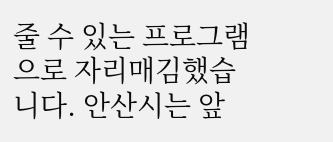줄 수 있는 프로그램으로 자리매김했습니다. 안산시는 앞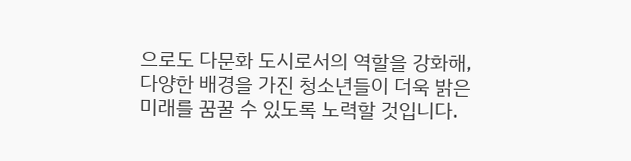으로도 다문화 도시로서의 역할을 강화해, 다양한 배경을 가진 청소년들이 더욱 밝은 미래를 꿈꿀 수 있도록 노력할 것입니다.